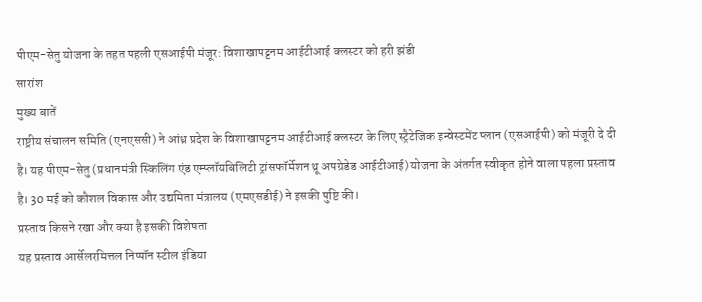पीएम-सेतु योजना के तहत पहली एसआईपी मंजूर: विशाखापट्टनम आईटीआई क्लस्टर को हरी झंडी
सारांश
मुख्य बातें
राष्ट्रीय संचालन समिति (एनएससी) ने आंध्र प्रदेश के विशाखापट्टनम आईटीआई क्लस्टर के लिए स्ट्रैटेजिक इन्वेस्टमेंट प्लान (एसआईपी) को मंजूरी दे दी है। यह पीएम-सेतु (प्रधानमंत्री स्किलिंग एंड एम्प्लॉयबिलिटी ट्रांसफॉर्मेशन थ्रू अपग्रेडेड आईटीआई) योजना के अंतर्गत स्वीकृत होने वाला पहला प्रस्ताव है। 30 मई को कौशल विकास और उद्यमिता मंत्रालय (एमएसडीई) ने इसकी पुष्टि की।
प्रस्ताव किसने रखा और क्या है इसकी विशेषता
यह प्रस्ताव आर्सेलरमित्तल निप्पॉन स्टील इंडिया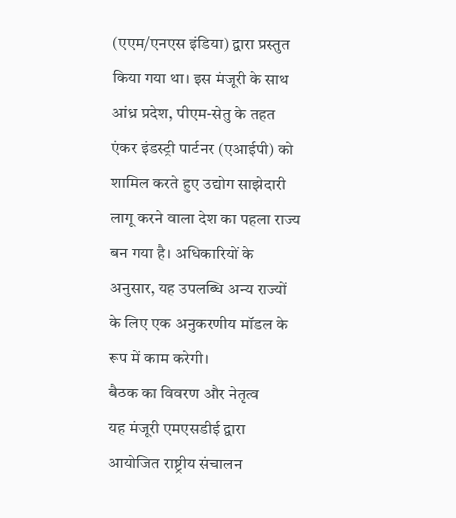(एएम/एनएस इंडिया) द्वारा प्रस्तुत किया गया था। इस मंजूरी के साथ आंध्र प्रदेश, पीएम-सेतु के तहत एंकर इंडस्ट्री पार्टनर (एआईपी) को शामिल करते हुए उद्योग साझेदारी लागू करने वाला देश का पहला राज्य बन गया है। अधिकारियों के अनुसार, यह उपलब्धि अन्य राज्यों के लिए एक अनुकरणीय मॉडल के रूप में काम करेगी।
बैठक का विवरण और नेतृत्व
यह मंजूरी एमएसडीई द्वारा आयोजित राष्ट्रीय संचालन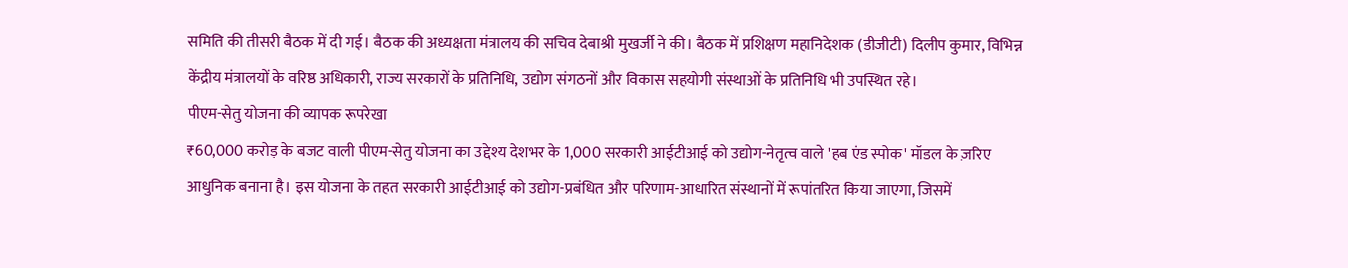समिति की तीसरी बैठक में दी गई। बैठक की अध्यक्षता मंत्रालय की सचिव देबाश्री मुखर्जी ने की। बैठक में प्रशिक्षण महानिदेशक (डीजीटी) दिलीप कुमार, विभिन्न केंद्रीय मंत्रालयों के वरिष्ठ अधिकारी, राज्य सरकारों के प्रतिनिधि, उद्योग संगठनों और विकास सहयोगी संस्थाओं के प्रतिनिधि भी उपस्थित रहे।
पीएम-सेतु योजना की व्यापक रूपरेखा
₹60,000 करोड़ के बजट वाली पीएम-सेतु योजना का उद्देश्य देशभर के 1,000 सरकारी आईटीआई को उद्योग-नेतृत्व वाले 'हब एंड स्पोक' मॉडल के ज़रिए आधुनिक बनाना है। इस योजना के तहत सरकारी आईटीआई को उद्योग-प्रबंधित और परिणाम-आधारित संस्थानों में रूपांतरित किया जाएगा, जिसमें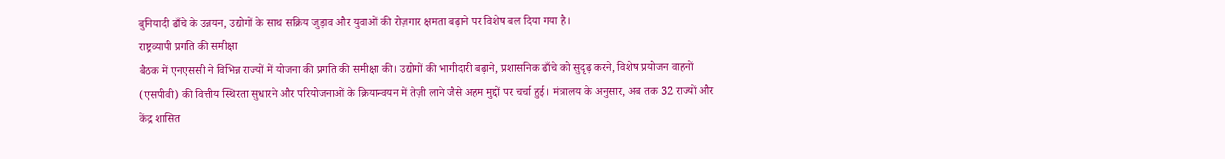बुनियादी ढाँचे के उन्नयन, उद्योगों के साथ सक्रिय जुड़ाव और युवाओं की रोज़गार क्षमता बढ़ाने पर विशेष बल दिया गया है।
राष्ट्रव्यापी प्रगति की समीक्षा
बैठक में एनएससी ने विभिन्न राज्यों में योजना की प्रगति की समीक्षा की। उद्योगों की भागीदारी बढ़ाने, प्रशासनिक ढाँचे को सुदृढ़ करने, विशेष प्रयोजन वाहनों (एसपीवी) की वित्तीय स्थिरता सुधारने और परियोजनाओं के क्रियान्वयन में तेज़ी लाने जैसे अहम मुद्दों पर चर्चा हुई। मंत्रालय के अनुसार, अब तक 32 राज्यों और केंद्र शासित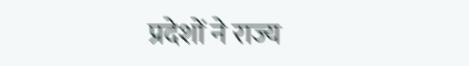प्रदेशों ने राज्य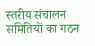स्तरीय संचालन समितियों का गठन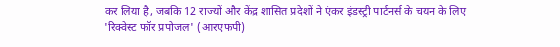कर लिया है, जबकि 12 राज्यों और केंद्र शासित प्रदेशों ने एंकर इंडस्ट्री पार्टनर्स के चयन के लिए 'रिक्वेस्ट फॉर प्रपोजल' (आरएफपी)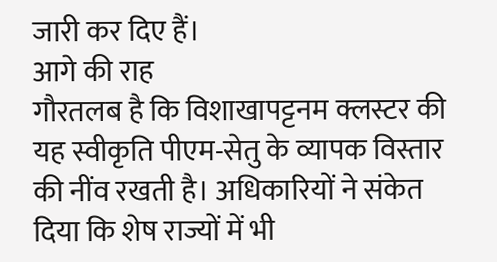जारी कर दिए हैं।
आगे की राह
गौरतलब है कि विशाखापट्टनम क्लस्टर की यह स्वीकृति पीएम-सेतु के व्यापक विस्तार की नींव रखती है। अधिकारियों ने संकेत दिया कि शेष राज्यों में भी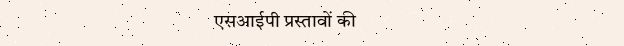एसआईपी प्रस्तावों की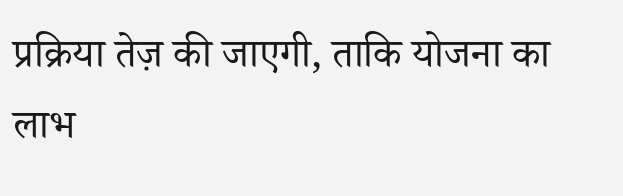प्रक्रिया तेज़ की जाएगी, ताकि योजना का लाभ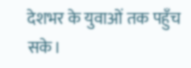देशभर के युवाओं तक पहुँच सके।